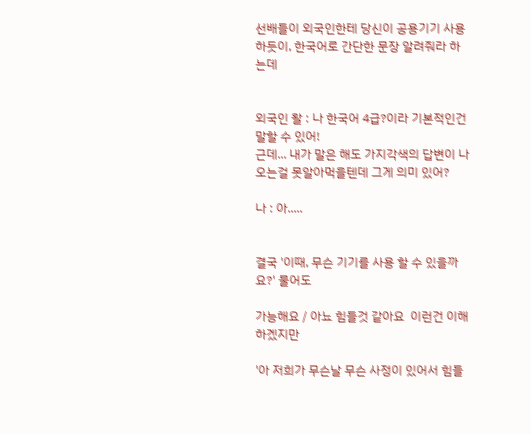선배들이 외국인한테 당신이 공용기기 사용하듯이, 한국어로 간단한 문장 알려줘라 하는데


외국인 왈 : 나 한국어 4급?이라 기본적인건 말할 수 있어!
근데... 내가 말은 해도 가지각색의 답변이 나오는걸 못알아먹을텐데 그게 의미 있어?

나 : 아.....


결국 '이때, 무슨 기기를 사용 할 수 있을까요?' 물어도

가능해요 / 아뇨 힘들것 같아요  이런건 이해하겠지만

'아 저희가 무슨날 무슨 사정이 있어서 힘들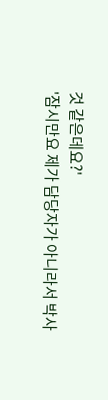것 같은데요?'
'잠시만요 제가 담당자가 아니라서 박사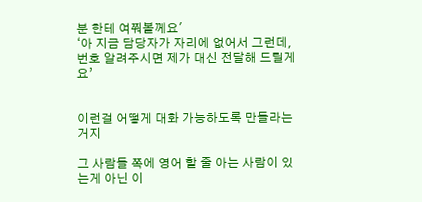분 한테 여쭤볼께요'
‘아 지금 담당자가 자리에 없어서 그런데, 번호 알려주시면 제가 대신 전달해 드릴게요’


이런걸 어떻게 대화 가능하도록 만들라는거지

그 사람들 쪽에 영어 할 줄 아는 사람이 있는게 아닌 이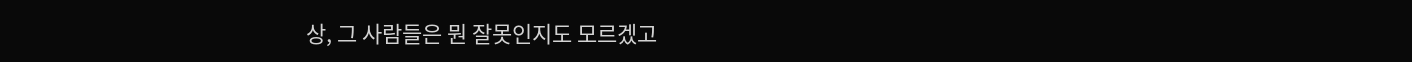상, 그 사람들은 뭔 잘못인지도 모르겠고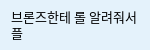브론즈한테 롤 알려줘서 플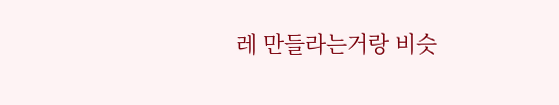레 만들라는거랑 비슷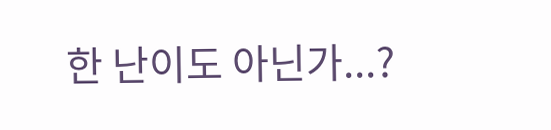한 난이도 아닌가...?